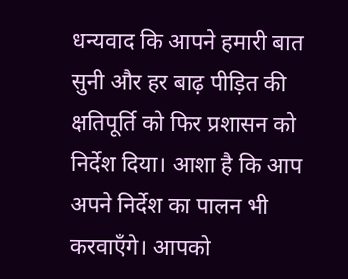धन्यवाद कि आपने हमारी बात सुनी और हर बाढ़ पीड़ित की क्षतिपूर्ति को फिर प्रशासन को निर्देश दिया। आशा है कि आप अपने निर्देश का पालन भी करवाएँगे। आपको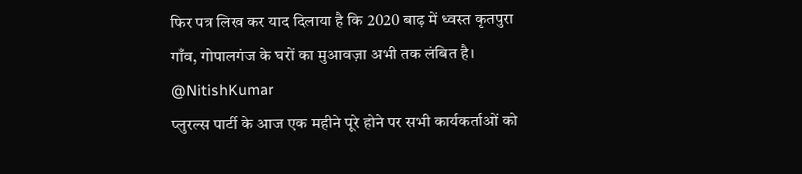फिर पत्र लिख कर याद दिलाया है कि 2020 बाढ़ में ध्वस्त कृतपुरा गाँव, गोपालगंज के घरों का मुआवज़ा अभी तक लंबित है। @NitishKumar
प्लुरल्स पार्टी के आज एक महीने पूरे होने पर सभी कार्यकर्ताओं को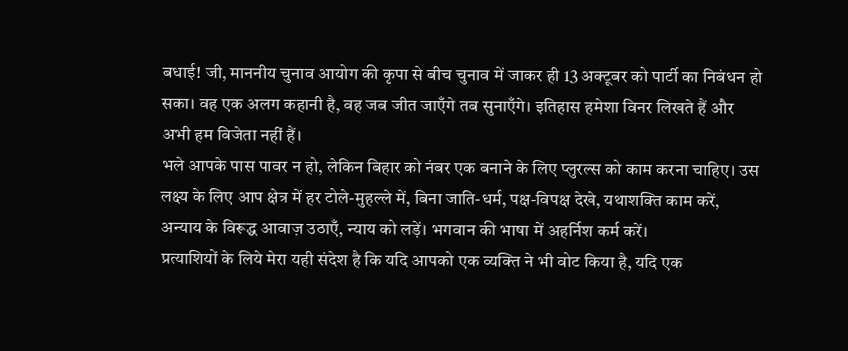बधाई! जी, माननीय चुनाव आयोग की कृपा से बीच चुनाव में जाकर ही 13 अक्टूबर को पार्टी का निबंधन हो सका। वह एक अलग कहानी है, वह जब जीत जाएँगे तब सुनाएँगे। इतिहास हमेशा विनर लिखते हैं और अभी हम विजेता नहीं हैं।
भले आपके पास पावर न हो, लेकिन बिहार को नंबर एक बनाने के लिए प्लुरल्स को काम करना चाहिए। उस लक्ष्य के लिए आप क्षेत्र में हर टोले-मुहल्ले में, बिना जाति-धर्म, पक्ष-विपक्ष देखे, यथाशक्ति काम करें, अन्याय के विरूद्ध आवाज़ उठाएँ, न्याय को लड़ें। भगवान की भाषा में अहर्निश कर्म करें।
प्रत्याशियों के लिये मेरा यही संदेश है कि यदि आपको एक व्यक्ति ने भी वोट किया है, यदि एक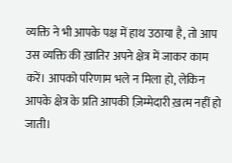व्यक्ति ने भी आपके पक्ष में हाथ उठाया है, तो आप उस व्यक्ति की ख़ातिर अपने क्षेत्र में जाकर काम करें। आपको परिणाम भले न मिला हो, लेकिन आपके क्षेत्र के प्रति आपकी ज़िम्मेदारी ख़त्म नहीं हो जाती।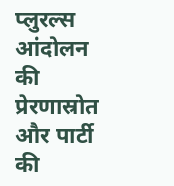प्लुरल्स आंदोलन की प्रेरणास्रोत और पार्टी की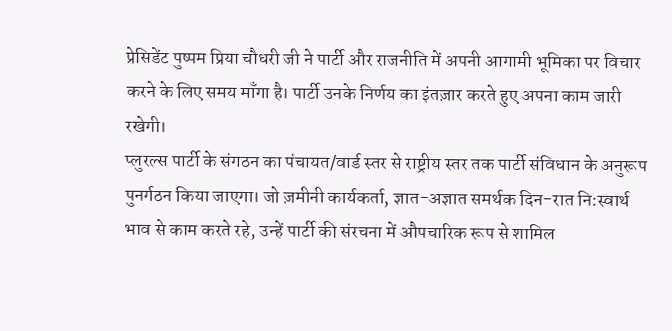प्रेसिडेंट पुष्पम प्रिया चौधरी जी ने पार्टी और राजनीति में अपनी आगामी भूमिका पर विचार करने के लिए समय माँगा है। पार्टी उनके निर्णय का इंतज़ार करते हुए अपना काम जारी रखेगी।
प्लुरल्स पार्टी के संगठन का पंचायत/वार्ड स्तर से राष्ट्रीय स्तर तक पार्टी संविधान के अनुरूप पुनर्गठन किया जाएगा। जो ज़मीनी कार्यकर्ता, ज्ञात-अज्ञात समर्थक दिन-रात नि:स्वार्थ भाव से काम करते रहे, उन्हें पार्टी की संरचना में औपचारिक रूप से शामिल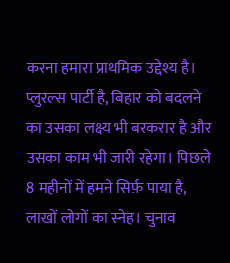करना हमारा प्राथमिक उद्देश्य है।
प्लुरल्स पार्टी है, बिहार को बदलने का उसका लक्ष्य भी बरकरार है और उसका काम भी जारी रहेगा। पिछले 8 महीनों में हमने सिर्फ़ पाया है, लाखों लोगों का स्नेह। चुनाव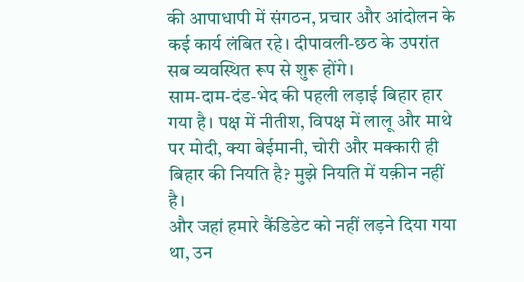की आपाधापी में संगठन, प्रचार और आंदोलन के कई कार्य लंबित रहे। दीपावली-छठ के उपरांत सब व्यवस्थित रूप से शुरू होंगे।
साम-दाम-दंड-भेद की पहली लड़ाई बिहार हार गया है। पक्ष में नीतीश, विपक्ष में लालू और माथे पर मोदी, क्या बेईमानी, चोरी और मक्कारी ही बिहार की नियति है? मुझे नियति में यक़ीन नहीं है।
और जहां हमारे कैंडिडेट को नहीं लड़ने दिया गया था, उन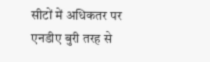सीटों में अधिकतर पर एनडीए बुरी तरह से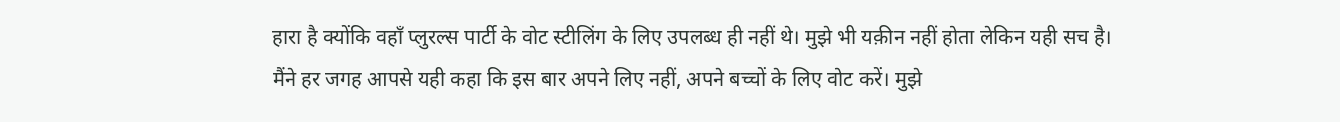हारा है क्योंकि वहाँ प्लुरल्स पार्टी के वोट स्टीलिंग के लिए उपलब्ध ही नहीं थे। मुझे भी यक़ीन नहीं होता लेकिन यही सच है।
मैंने हर जगह आपसे यही कहा कि इस बार अपने लिए नहीं, अपने बच्चों के लिए वोट करें। मुझे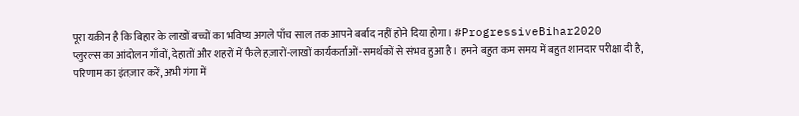पूरा यक़ीन है कि बिहार के लाखों बच्चों का भविष्य अगले पाँच साल तक आपने बर्बाद नहीं होने दिया होगा। #ProgressiveBihar2020
प्लुरल्स का आंदोलन गाँवों, देहातों और शहरों में फैले हज़ारों-लाखों कार्यकर्ताओं-समर्थकों से संभव हुआ है। हमने बहुत कम समय में बहुत शानदार परीक्षा दी है, परिणाम का इंतज़ार करें, अभी गंगा में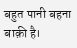बहुत पानी बहना बाक़ी है।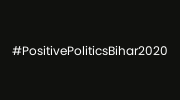#PositivePoliticsBihar2020